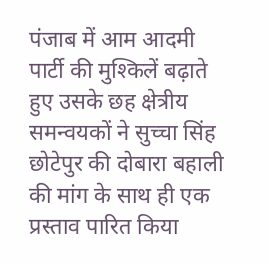पंजाब में आम आदमी पार्टी की मुश्किलें बढ़ाते हुए उसके छह क्षेत्रीय समन्वयकों ने सुच्चा सिंह छोटेपुर की दोबारा बहाली की मांग के साथ ही एक प्रस्ताव पारित किया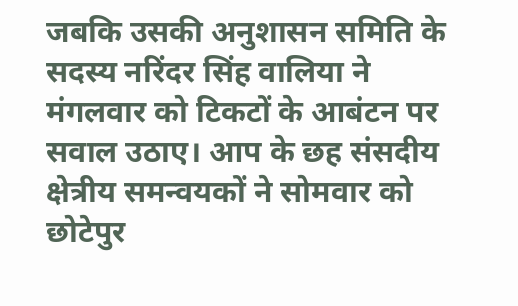जबकि उसकी अनुशासन समिति के सदस्य नरिंदर सिंह वालिया ने मंगलवार को टिकटों के आबंटन पर सवाल उठाए। आप के छह संसदीय क्षेत्रीय समन्वयकों ने सोमवार को छोटेपुर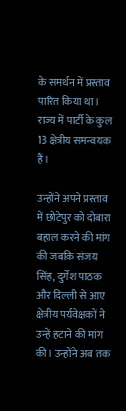के समर्थन में प्रस्ताव पारित किया था। राज्य में पार्टी के कुल 13 क्षेत्रीय समन्वयक हैं।

उन्होंने अपने प्रस्ताव में छोटेपुर को दोबारा बहाल करने की मांग की जबकि संजय सिंह, दुर्गेश पाठक और दिल्ली से आए क्षेत्रीय पर्यवेक्षकों ने उन्हें हटाने की मांग की। उन्होंने अब तक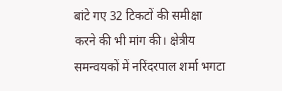बांटे गए 32 टिकटों की समीक्षा करने की भी मांग की। क्षेत्रीय समन्वयकों में नरिंदरपाल शर्मा भगटा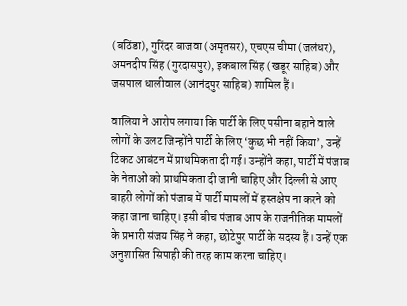(बठिंडा), गुरिंदर बाजवा (अमृतसर), एचएस चीमा (जलंधर), अमनदीप सिंह (गुरदासपुर), इकबाल सिंह (खडूर साहिब) और जसपाल धालीवाल (आनंदपुर साहिब) शामिल हैं।

वालिया ने आरोप लगाया कि पार्टी के लिए पसीना बहाने वाले लोगों के उलट जिन्होंने पार्टी के लिए ‘कुछ भी नहीं किया’, उन्हें टिकट आबंटन में प्राथमिकता दी गई। उन्होंने कहा, पार्टी में पंजाब के नेताओं को प्राथमिकता दी जानी चाहिए और दिल्ली से आए बाहरी लोगों को पंजाब में पार्टी मामलों में हस्तक्षेप ना करने को कहा जाना चाहिए। इसी बीच पंजाब आप के राजनीतिक मामलों के प्रभारी संजय सिंह ने कहा, छोटेपुर पार्टी के सदस्य हैं। उन्हें एक अनुशासित सिपाही की तरह काम करना चाहिए।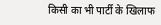किसी का भी पार्टी के खिलाफ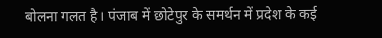बोलना गलत है। पंजाब में छोटेपुर के समर्थन में प्रदेश के कई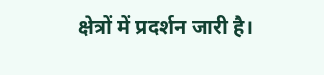क्षेत्रों में प्रदर्शन जारी है।